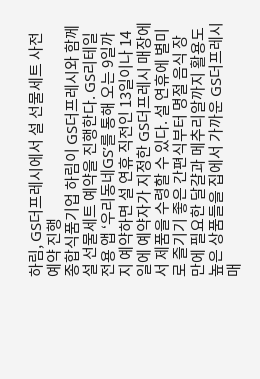하림, GS더프레시에서 설 선물세트 사전예약 진행
종합식품기업 하림이 GS더프레시와 함께 설 선물세트 예약을 진행한다. GS리테일 전용 앱 ‘우리동네GS’를 통해 오는 9일까지 예약하면 설 연휴 직전인 13일이나 14일에 예약자가 지정한 GS더프레시 매장에서 제품을 수령할 수 있다. 설 연휴에 별미로 즐기기 좋은 간편식부터 명절 음식 장만에 필요한 달걀과 메추리알까지 활용도 높은 상품들을 집에서 가까운 GS더프레시 매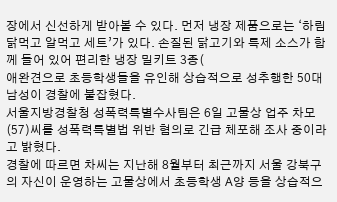장에서 신선하게 받아볼 수 있다. 먼저 냉장 제품으로는 ‘하림 닭먹고 알먹고 세트’가 있다. 손질된 닭고기와 특제 소스가 함께 들어 있어 편리한 냉장 밀키트 3종(
애완견으로 초등학생들을 유인해 상습적으로 성추행한 50대 남성이 경찰에 붙잡혔다.
서울지방경찰청 성폭력특별수사팀은 6일 고물상 업주 차모(57)씨를 성폭력특별법 위반 혐의로 긴급 체포해 조사 중이라고 밝혔다.
경찰에 따르면 차씨는 지난해 8월부터 최근까지 서울 강북구의 자신이 운영하는 고물상에서 초등학생 A양 등을 상습적으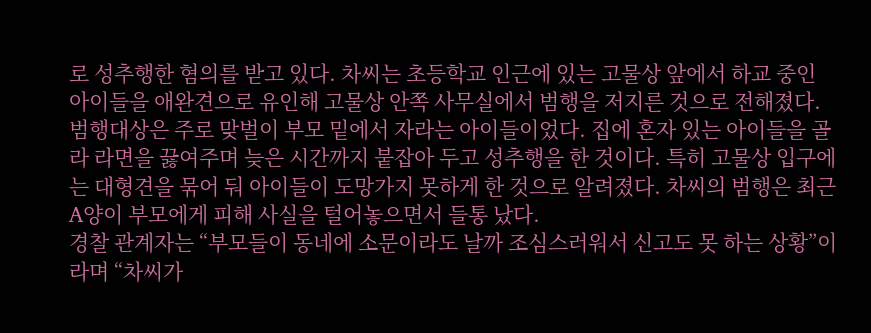로 성추행한 혐의를 받고 있다. 차씨는 초등학교 인근에 있는 고물상 앞에서 하교 중인 아이들을 애완견으로 유인해 고물상 안쪽 사무실에서 범행을 저지른 것으로 전해졌다.
범행대상은 주로 맞벌이 부모 밑에서 자라는 아이들이었다. 집에 혼자 있는 아이들을 골라 라면을 끓여주며 늦은 시간까지 붙잡아 두고 성추행을 한 것이다. 특히 고물상 입구에는 대형견을 묶어 둬 아이들이 도망가지 못하게 한 것으로 알려졌다. 차씨의 범행은 최근 A양이 부모에게 피해 사실을 털어놓으면서 들통 났다.
경찰 관계자는 “부모들이 동네에 소문이라도 날까 조심스러워서 신고도 못 하는 상황”이라며 “차씨가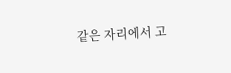같은 자리에서 고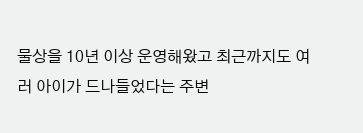물상을 10년 이상 운영해왔고 최근까지도 여러 아이가 드나들었다는 주변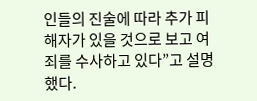인들의 진술에 따라 추가 피해자가 있을 것으로 보고 여죄를 수사하고 있다”고 설명했다.